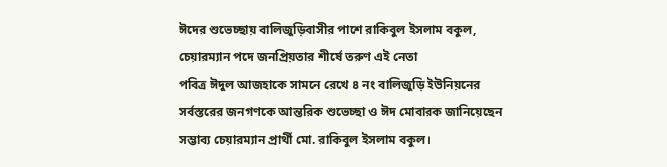ঈদের শুভেচ্ছায় বালিজুড়িবাসীর পাশে রাকিবুল ইসলাম বকুল, চেয়ারম্যান পদে জনপ্রিয়তার শীর্ষে তরুণ এই নেতা
পবিত্র ঈদুল আজহাকে সামনে রেখে ৪ নং বালিজুড়ি ইউনিয়নের সর্বস্তরের জনগণকে আন্তরিক শুভেচ্ছা ও ঈদ মোবারক জানিয়েছেন সম্ভাব্য চেয়ারম্যান প্রার্থী মো. রাকিবুল ইসলাম বকুল।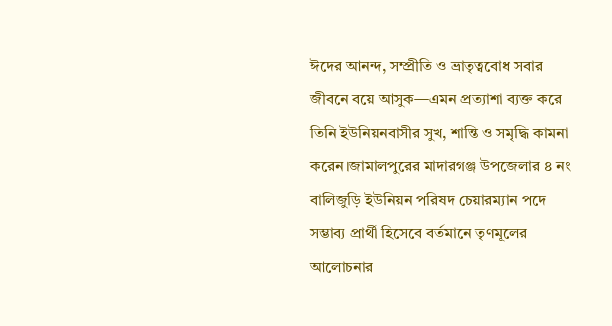ঈদের আনন্দ, সম্প্রীতি ও ভ্রাতৃত্ববোধ সবার জীবনে বয়ে আসুক—এমন প্রত্যাশা ব্যক্ত করে তিনি ইউনিয়নবাসীর সুখ, শান্তি ও সমৃদ্ধি কামনা করেন।জামালপুরের মাদারগঞ্জ উপজেলার ৪ নং বালিজুড়ি ইউনিয়ন পরিষদ চেয়ারম্যান পদে সম্ভাব্য প্রার্থী হিসেবে বর্তমানে তৃণমূলের আলোচনার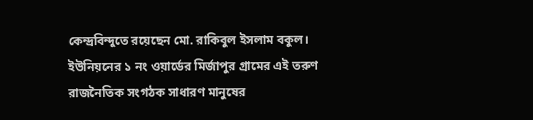কেন্দ্রবিন্দুতে রয়েছেন মো. রাকিবুল ইসলাম বকুল। ইউনিয়নের ১ নং ওয়ার্ডের মির্জাপুর গ্রামের এই তরুণ রাজনৈতিক সংগঠক সাধারণ মানুষের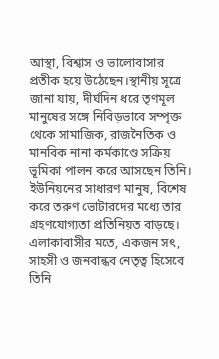আস্থা, বিশ্বাস ও ভালোবাসার প্রতীক হয়ে উঠেছেন।স্থানীয় সূত্রে জানা যায়, দীর্ঘদিন ধরে তৃণমূল মানুষের সঙ্গে নিবিড়ভাবে সম্পৃক্ত থেকে সামাজিক, রাজনৈতিক ও মানবিক নানা কর্মকাণ্ডে সক্রিয় ভূমিকা পালন করে আসছেন তিনি। ইউনিয়নের সাধারণ মানুষ, বিশেষ করে তরুণ ভোটারদের মধ্যে তার গ্রহণযোগ্যতা প্রতিনিয়ত বাড়ছে। এলাকাবাসীর মতে, একজন সৎ, সাহসী ও জনবান্ধব নেতৃত্ব হিসেবে তিনি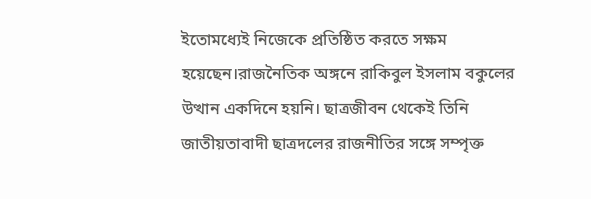ইতোমধ্যেই নিজেকে প্রতিষ্ঠিত করতে সক্ষম হয়েছেন।রাজনৈতিক অঙ্গনে রাকিবুল ইসলাম বকুলের উত্থান একদিনে হয়নি। ছাত্রজীবন থেকেই তিনি জাতীয়তাবাদী ছাত্রদলের রাজনীতির সঙ্গে সম্পৃক্ত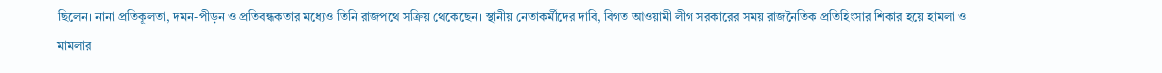ছিলেন। নানা প্রতিকূলতা, দমন-পীড়ন ও প্রতিবন্ধকতার মধ্যেও তিনি রাজপথে সক্রিয় থেকেছেন। স্থানীয় নেতাকর্মীদের দাবি, বিগত আওয়ামী লীগ সরকারের সময় রাজনৈতিক প্রতিহিংসার শিকার হয়ে হামলা ও মামলার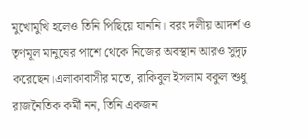মুখোমুখি হলেও তিনি পিছিয়ে যাননি। বরং দলীয় আদর্শ ও তৃণমূল মানুষের পাশে থেকে নিজের অবস্থান আরও সুদৃঢ় করেছেন।এলাকাবাসীর মতে, রাকিবুল ইসলাম বকুল শুধু রাজনৈতিক কর্মী নন, তিনি একজন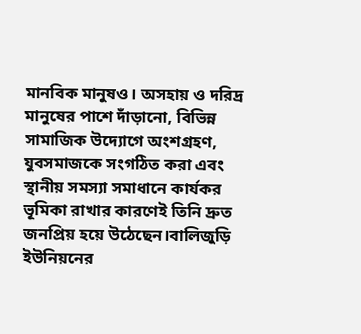মানবিক মানুষও। অসহায় ও দরিদ্র মানুষের পাশে দাঁড়ানো, বিভিন্ন সামাজিক উদ্যোগে অংশগ্রহণ, যুবসমাজকে সংগঠিত করা এবং স্থানীয় সমস্যা সমাধানে কার্যকর ভূমিকা রাখার কারণেই তিনি দ্রুত জনপ্রিয় হয়ে উঠেছেন।বালিজুড়ি ইউনিয়নের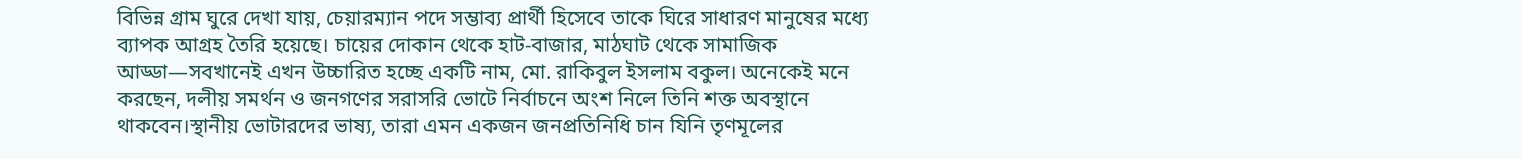বিভিন্ন গ্রাম ঘুরে দেখা যায়, চেয়ারম্যান পদে সম্ভাব্য প্রার্থী হিসেবে তাকে ঘিরে সাধারণ মানুষের মধ্যে ব্যাপক আগ্রহ তৈরি হয়েছে। চায়ের দোকান থেকে হাট-বাজার, মাঠঘাট থেকে সামাজিক আড্ডা—সবখানেই এখন উচ্চারিত হচ্ছে একটি নাম, মো. রাকিবুল ইসলাম বকুল। অনেকেই মনে করছেন, দলীয় সমর্থন ও জনগণের সরাসরি ভোটে নির্বাচনে অংশ নিলে তিনি শক্ত অবস্থানে থাকবেন।স্থানীয় ভোটারদের ভাষ্য, তারা এমন একজন জনপ্রতিনিধি চান যিনি তৃণমূলের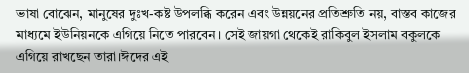ভাষা বোঝেন, মানুষের দুঃখ-কষ্ট উপলব্ধি করেন এবং উন্নয়নের প্রতিশ্রুতি নয়, বাস্তব কাজের মাধ্যমে ইউনিয়নকে এগিয়ে নিতে পারবেন। সেই জায়গা থেকেই রাকিবুল ইসলাম বকুলকে এগিয়ে রাখছেন তারা।ঈদের এই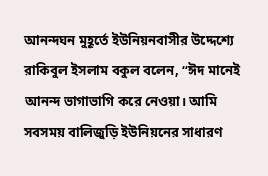আনন্দঘন মুহূর্তে ইউনিয়নবাসীর উদ্দেশ্যে রাকিবুল ইসলাম বকুল বলেন, “ঈদ মানেই আনন্দ ভাগাভাগি করে নেওয়া। আমি সবসময় বালিজুড়ি ইউনিয়নের সাধারণ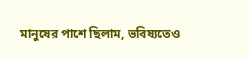মানুষের পাশে ছিলাম, ভবিষ্যতেও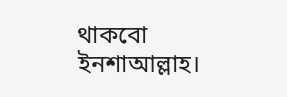থাকবো ইনশাআল্লাহ।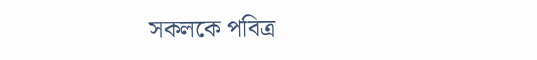সকলকে পবিত্র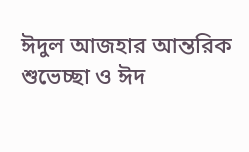ঈদুল আজহার আন্তরিক শুভেচ্ছা ও ঈদ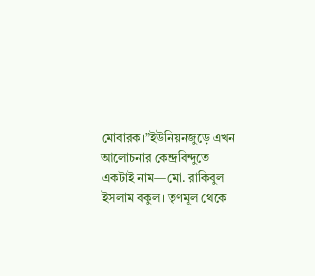মোবারক।”ইউনিয়নজুড়ে এখন আলোচনার কেন্দ্রবিন্দুতে একটাই নাম—মো. রাকিবুল ইসলাম বকুল। তৃণমূল থেকে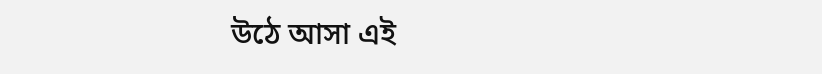উঠে আসা এই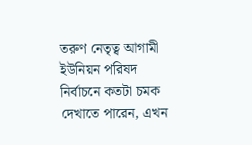তরুণ নেতৃত্ব আগামী ইউনিয়ন পরিষদ নির্বাচনে কতটা চমক দেখাতে পারেন, এখন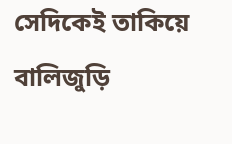সেদিকেই তাকিয়ে বালিজুড়ি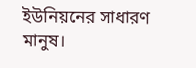ইউনিয়নের সাধারণ মানুষ।